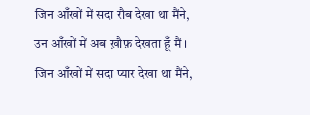जिन आँखों में सदा रौब देखा था मैंने,
उन आँखों में अब ख़ौफ़ देखता हूँ मैं ।
जिन आँखों में सदा प्यार देखा था मैंने,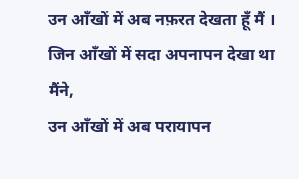उन आँखों में अब नफ़रत देखता हूँ मैं ।
जिन आँखों में सदा अपनापन देखा था मैंने,
उन आँखों में अब परायापन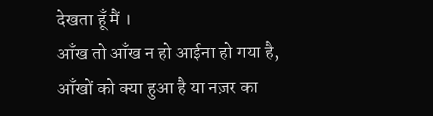देखता हूँ मैं ।
आँख तो आँख न हो आईना हो गया है,
आँखों को क्या हुआ है या नज़र का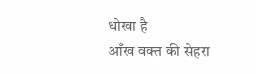धोखा है
आँख वक्त की सेहरा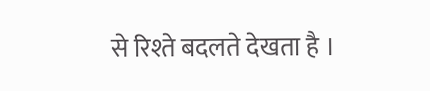से रिश्ते बदलते देखता है ।